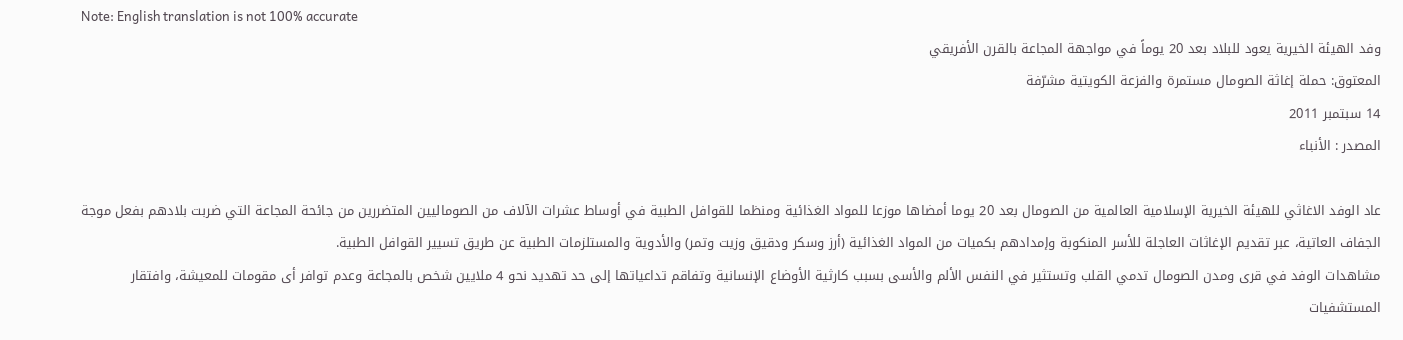Note: English translation is not 100% accurate
وفد الهيئة الخيرية يعود للبلاد بعد 20 يوماً في مواجهة المجاعة بالقرن الأفريقي
المعتوق: حملة إغاثة الصومال مستمرة والفزعة الكويتية مشرّفة
14 سبتمبر 2011
المصدر : الأنباء

عاد الوفد الاغاثي للهيئة الخيرية الإسلامية العالمية من الصومال بعد 20 يوما أمضاها موزعا للمواد الغذائية ومنظما للقوافل الطبية في أوساط عشرات الآلاف من الصوماليين المتضررين من جائحة المجاعة التي ضربت بلادهم بفعل موجة الجفاف العاتية، عبر تقديم الإغاثات العاجلة للأسر المنكوبة وإمدادهم بكميات من المواد الغذائية (أرز وسكر ودقيق وزيت وتمر) والأدوية والمستلزمات الطبية عن طريق تسيير القوافل الطبية.
مشاهدات الوفد في قرى ومدن الصومال تدمي القلب وتستثير في النفس الألم والأسى بسبب كارثية الأوضاع الإنسانية وتفاقم تداعياتها إلى حد تهديد نحو 4 ملايين شخص بالمجاعة وعدم توافر أى مقومات للمعيشة، وافتقار المستشفيات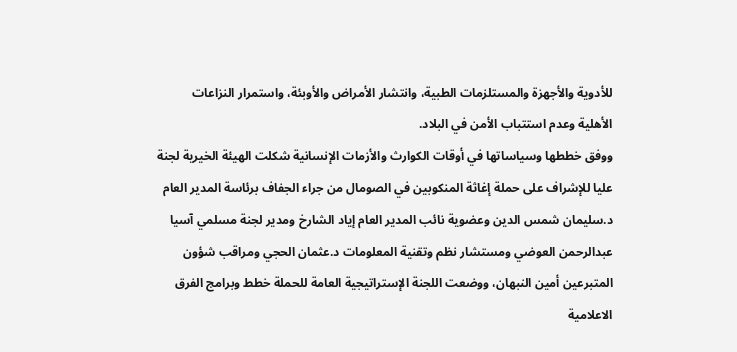للأدوية والأجهزة والمستلزمات الطبية، وانتشار الأمراض والأوبئة، واستمرار النزاعات الأهلية وعدم استتباب الأمن في البلاد.
ووفق خططها وسياساتها في أوقات الكوارث والأزمات الإنسانية شكلت الهيئة الخيرية لجنة عليا للإشراف على حملة إغاثة المنكوبين في الصومال من جراء الجفاف برئاسة المدير العام د.سليمان شمس الدين وعضوية نائب المدير العام إياد الشارخ ومدير لجنة مسلمي آسيا عبدالرحمن العوضي ومستشار نظم وتقنية المعلومات د.عثمان الحجي ومراقب شؤون المتبرعين أمين النبهان، ووضعت اللجنة الإستراتيجية العامة للحملة خطط وبرامج الفرق الاعلامية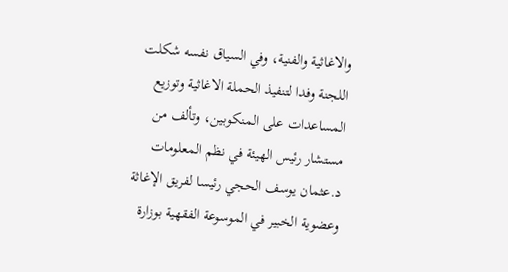والاغاثية والفنية، وفي السياق نفسه شكلت اللجنة وفدا لتنفيذ الحملة الاغاثية وتوزيع المساعدات على المنكوبين، وتألف من مستشار رئيس الهيئة في نظم المعلومات د.عثمان يوسف الحجي رئيسا لفريق الإغاثة وعضوية الخبير في الموسوعة الفقهية بوزارة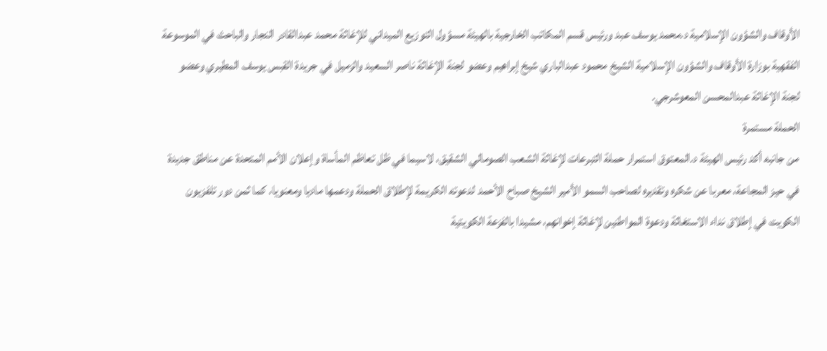الأوقاف والشؤون الإسلامية د.محمد يوسف عبد ورئيس قسم المكاتب الخارجية بالهيئة مسؤول التوزيع الميداني للإغاثة محمد عبدالقادر النجار والباحث في الموسوعة الفقهية بوزارة الأوقاف والشؤون الإسلامية الشيخ محمود عبدالباري شيخ إبراهيم وعضو لجنة الإغاثة ناصر السعيد والزميل في جريدة القبس يوسف المطيري وعضو لجنة الإغاثة عبدالمحسن المعوشرجي.
الحملة مستمرة
من جانبه أكد رئيس الهيئة د.المعتوق استمرار حملة التبرعات لإغاثة الشعب الصومالي الشقيق، لاسيما في ظل تعاظم المأساة وإعلان الأمم المتحدة عن مناطق جديدة في حيز المجاعة، معربا عن شكره وتقديره لصاحب السمو الأمير الشيخ صباح الأحمد لدعوته الكريمة لإطلاق الحملة ودعمها ماديا ومعنويا، كما ثمن دور تلفزيون الكويت في إطلاق نداء الاستغاثة ودعوة المواطنين لإغاثة إخوانهم، مشيدا بالفزعة الكويتية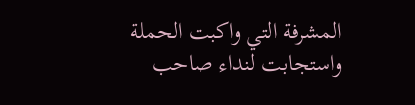المشرفة التي واكبت الحملة واستجابت لنداء صاحب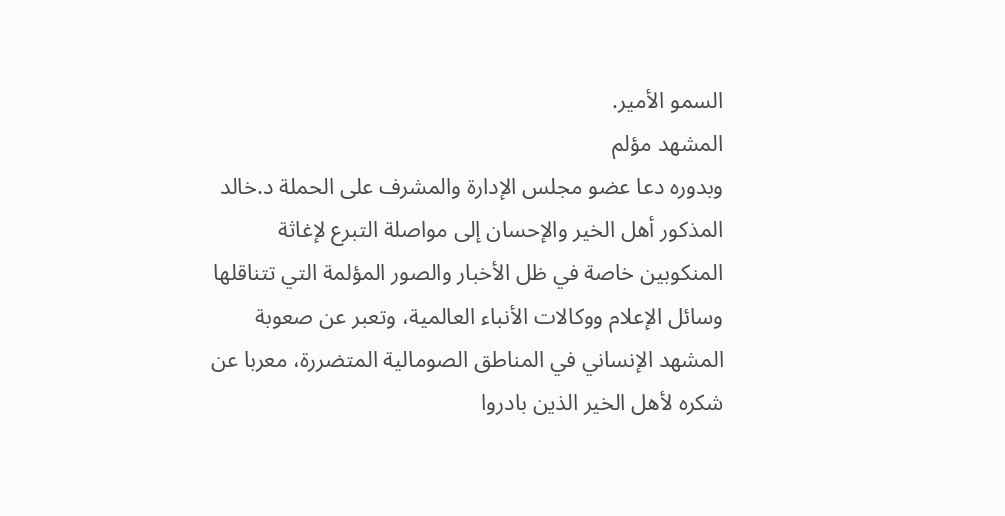السمو الأمير.
المشهد مؤلم
وبدوره دعا عضو مجلس الإدارة والمشرف على الحملة د.خالد المذكور أهل الخير والإحسان إلى مواصلة التبرع لإغاثة المنكوبين خاصة في ظل الأخبار والصور المؤلمة التي تتناقلها وسائل الإعلام ووكالات الأنباء العالمية، وتعبر عن صعوبة المشهد الإنساني في المناطق الصومالية المتضررة، معربا عن شكره لأهل الخير الذين بادروا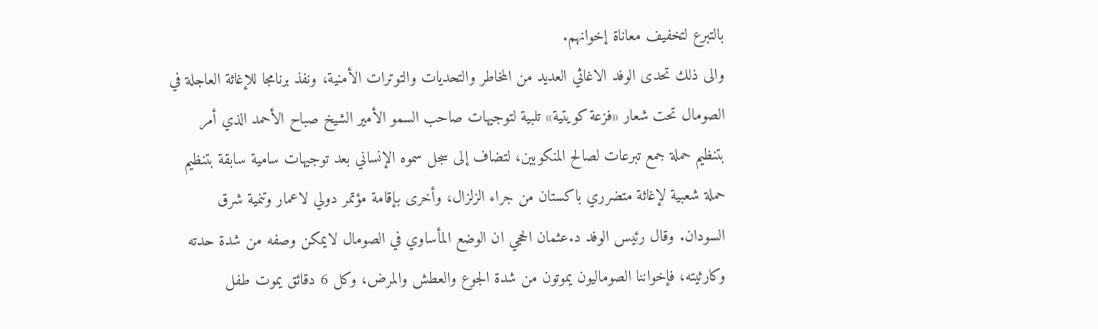بالتبرع لتخفيف معاناة إخوانهم.
والى ذلك تحدى الوفد الاغاثي العديد من المخاطر والتحديات والتوترات الأمنية، ونفذ برنامجا للإغاثة العاجلة في الصومال تحت شعار «فزعة كويتية» تلبية لتوجيهات صاحب السمو الأمير الشيخ صباح الأحمد الذي أمر بتنظيم حملة جمع تبرعات لصالح المنكوبين، لتضاف إلى سجل سموه الإنساني بعد توجيهات سامية سابقة بتنظيم حملة شعبية لإغاثة متضرري باكستان من جراء الزلزال، وأخرى بإقامة مؤتمر دولي لاعمار وتنمية شرق السودان. وقال رئيس الوفد د.عثمان الحجي ان الوضع المأساوي في الصومال لايمكن وصفه من شدة حدته وكارثيته، فإخواننا الصوماليون يموتون من شدة الجوع والعطش والمرض، وكل 6 دقائق يموت طفل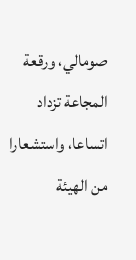صومالي، ورقعة المجاعة تزداد اتساعا، واستشعارا من الهيئة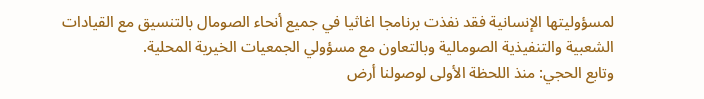لمسؤوليتها الإنسانية فقد نفذت برنامجا اغاثيا في جميع أنحاء الصومال بالتنسيق مع القيادات الشعبية والتنفيذية الصومالية وبالتعاون مع مسؤولي الجمعيات الخيرية المحلية.
وتابع الحجي: منذ اللحظة الأولى لوصولنا أرض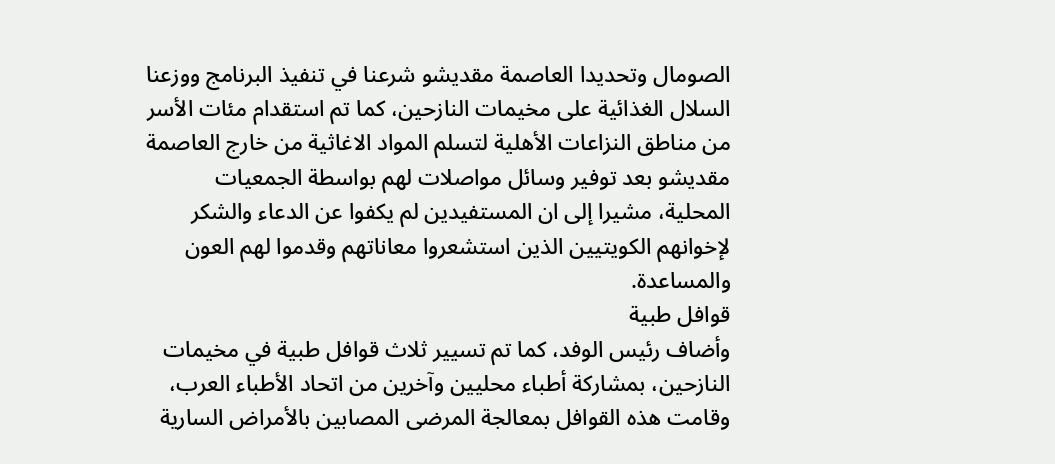الصومال وتحديدا العاصمة مقديشو شرعنا في تنفيذ البرنامج ووزعنا السلال الغذائية على مخيمات النازحين، كما تم استقدام مئات الأسر من مناطق النزاعات الأهلية لتسلم المواد الاغاثية من خارج العاصمة مقديشو بعد توفير وسائل مواصلات لهم بواسطة الجمعيات المحلية، مشيرا إلى ان المستفيدين لم يكفوا عن الدعاء والشكر لإخوانهم الكويتيين الذين استشعروا معاناتهم وقدموا لهم العون والمساعدة.
قوافل طبية
وأضاف رئيس الوفد، كما تم تسيير ثلاث قوافل طبية في مخيمات النازحين، بمشاركة أطباء محليين وآخرين من اتحاد الأطباء العرب، وقامت هذه القوافل بمعالجة المرضى المصابين بالأمراض السارية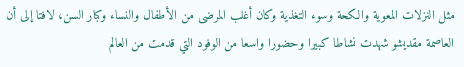مثل النزلات المعوية والكحة وسوء التغذية وكان أغلب المرضى من الأطفال والنساء وكبار السن، لافتا إلى أن العاصمة مقديشو شهدت نشاطا كبيرا وحضورا واسعا من الوفود التي قدمت من العالم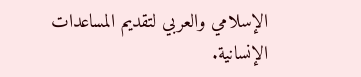الإسلامي والعربي لتقديم المساعدات الإنسانية.